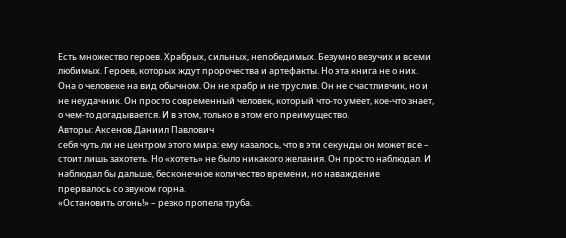Есть множество героев. Храбрых, сильных, непобедимых. Безумно везучих и всеми любимых. Героев, которых ждут пророчества и артефакты. Но эта книга не о них. Она о человеке на вид обычном. Он не храбр и не труслив. Он не счастливчик, но и не неудачник. Он просто современный человек, который что-то умеет, кое-что знает, о чем-то догадывается. И в этом, только в этом его преимущество.
Авторы: Аксенов Даниил Павлович
себя чуть ли не центром этого мира: ему казалось, что в эти секунды он может все – стоит лишь захотеть. Но «хотеть» не было никакого желания. Он просто наблюдал. И наблюдал бы дальше, бесконечное количество времени, но наваждение прервалось со звуком горна.
«Остановить огонь!» – резко пропела труба.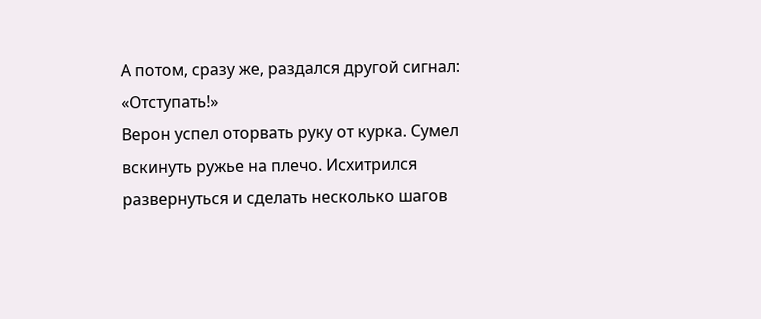А потом, сразу же, раздался другой сигнал: «Отступать!»
Верон успел оторвать руку от курка. Сумел вскинуть ружье на плечо. Исхитрился развернуться и сделать несколько шагов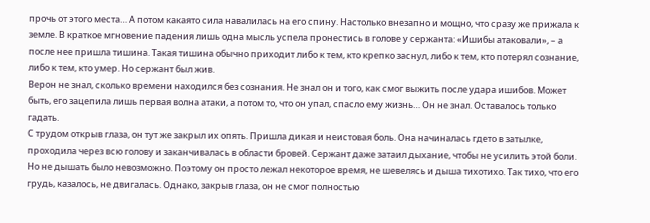прочь от этого места… А потом какаято сила навалилась на его спину. Настолько внезапно и мощно, что сразу же прижала к земле. В краткое мгновение падения лишь одна мысль успела пронестись в голове у сержанта: «Ишибы атаковали», – а после нее пришла тишина. Такая тишина обычно приходит либо к тем, кто крепко заснул, либо к тем, кто потерял сознание, либо к тем, кто умер. Но сержант был жив.
Верон не знал, сколько времени находился без сознания. Не знал он и того, как смог выжить после удара ишибов. Может быть, его зацепила лишь первая волна атаки, а потом то, что он упал, спасло ему жизнь… Он не знал. Оставалось только гадать.
С трудом открыв глаза, он тут же закрыл их опять. Пришла дикая и неистовая боль. Она начиналась гдето в затылке, проходила через всю голову и заканчивалась в области бровей. Сержант даже затаил дыхание, чтобы не усилить этой боли. Но не дышать было невозможно. Поэтому он просто лежал некоторое время, не шевелясь и дыша тихотихо. Так тихо, что его грудь, казалось, не двигалась. Однако, закрыв глаза, он не смог полностью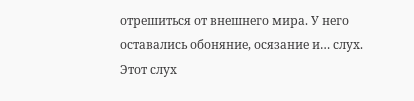отрешиться от внешнего мира. У него оставались обоняние, осязание и… слух. Этот слух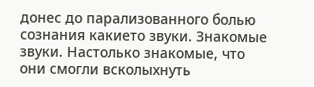донес до парализованного болью сознания какието звуки. Знакомые звуки. Настолько знакомые, что они смогли всколыхнуть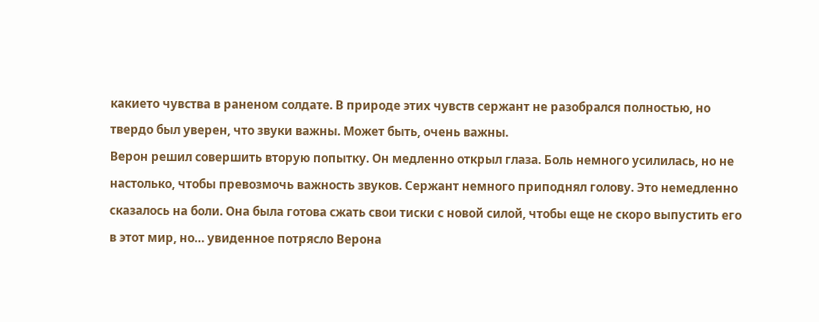какието чувства в раненом солдате. В природе этих чувств сержант не разобрался полностью, но твердо был уверен, что звуки важны. Может быть, очень важны.
Верон решил совершить вторую попытку. Он медленно открыл глаза. Боль немного усилилась, но не настолько, чтобы превозмочь важность звуков. Сержант немного приподнял голову. Это немедленно сказалось на боли. Она была готова сжать свои тиски с новой силой, чтобы еще не скоро выпустить его в этот мир, но… увиденное потрясло Верона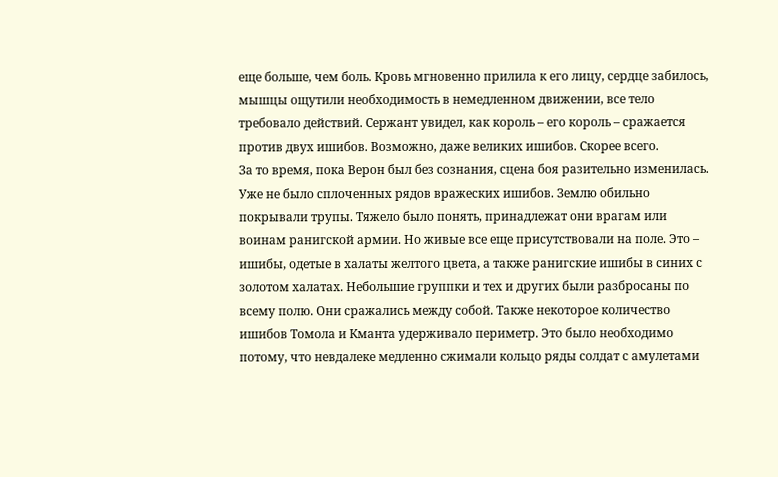еще больше, чем боль. Кровь мгновенно прилила к его лицу, сердце забилось, мышцы ощутили необходимость в немедленном движении, все тело требовало действий. Сержант увидел, как король – его король – сражается против двух ишибов. Возможно, даже великих ишибов. Скорее всего.
За то время, пока Верон был без сознания, сцена боя разительно изменилась. Уже не было сплоченных рядов вражеских ишибов. Землю обильно покрывали трупы. Тяжело было понять, принадлежат они врагам или воинам ранигской армии. Но живые все еще присутствовали на поле. Это – ишибы, одетые в халаты желтого цвета, а также ранигские ишибы в синих с золотом халатах. Небольшие группки и тех и других были разбросаны по всему полю. Они сражались между собой. Также некоторое количество ишибов Томола и Кманта удерживало периметр. Это было необходимо потому, что невдалеке медленно сжимали кольцо ряды солдат с амулетами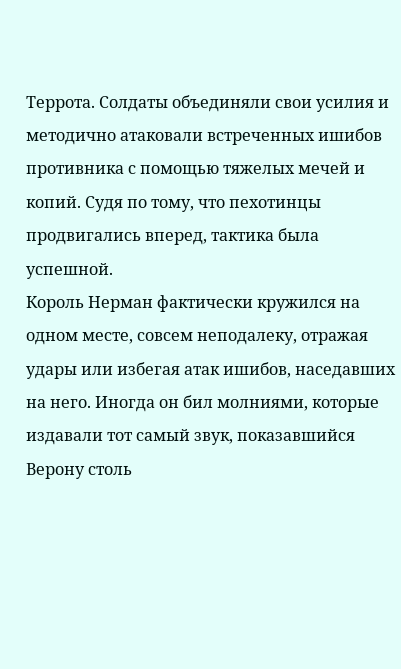Террота. Солдаты объединяли свои усилия и методично атаковали встреченных ишибов противника с помощью тяжелых мечей и копий. Судя по тому, что пехотинцы продвигались вперед, тактика была успешной.
Король Нерман фактически кружился на одном месте, совсем неподалеку, отражая удары или избегая атак ишибов, наседавших на него. Иногда он бил молниями, которые издавали тот самый звук, показавшийся Верону столь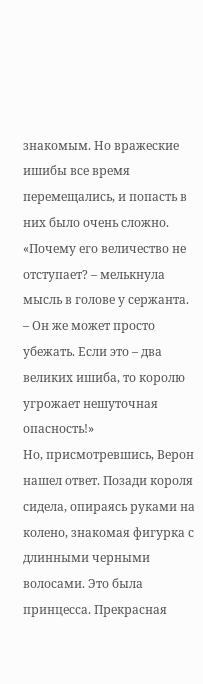знакомым. Но вражеские ишибы все время перемещались, и попасть в них было очень сложно.
«Почему его величество не отступает? – мелькнула мысль в голове у сержанта. – Он же может просто убежать. Если это – два великих ишиба, то королю угрожает нешуточная опасность!»
Но, присмотревшись, Верон нашел ответ. Позади короля сидела, опираясь руками на колено, знакомая фигурка с длинными черными волосами. Это была принцесса. Прекрасная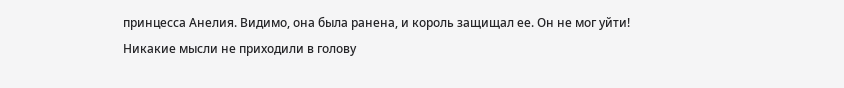принцесса Анелия. Видимо, она была ранена, и король защищал ее. Он не мог уйти!
Никакие мысли не приходили в голову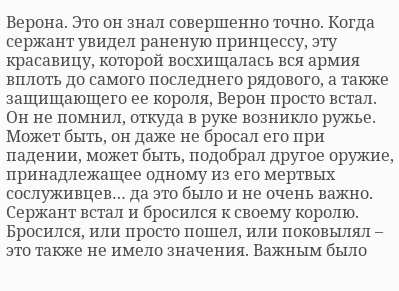Верона. Это он знал совершенно точно. Когда сержант увидел раненую принцессу, эту красавицу, которой восхищалась вся армия вплоть до самого последнего рядового, а также защищающего ее короля, Верон просто встал. Он не помнил, откуда в руке возникло ружье. Может быть, он даже не бросал его при падении, может быть, подобрал другое оружие, принадлежащее одному из его мертвых сослуживцев… да это было и не очень важно. Сержант встал и бросился к своему королю. Бросился, или просто пошел, или поковылял – это также не имело значения. Важным было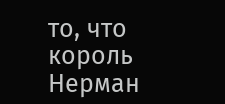то, что король Нерман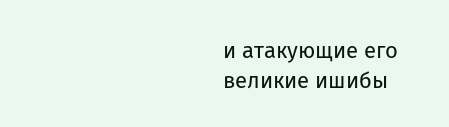и атакующие его великие ишибы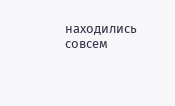находились совсем